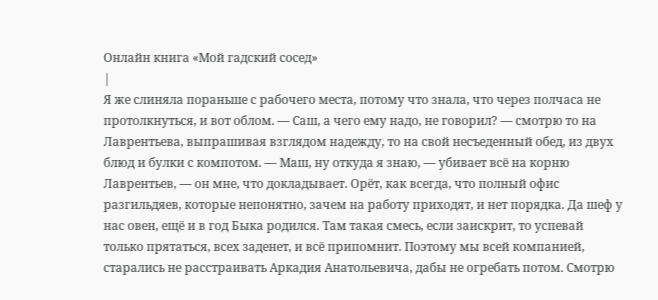Онлайн книга «Мой гадский сосед»
|
Я же слиняла пораньше с рабочего места, потому что знала, что через полчаса не протолкнуться, и вот облом. — Саш, а чего ему надо, не говорил? — смотрю то на Лаврентьева, выпрашивая взглядом надежду, то на свой несъеденный обед, из двух блюд и булки с компотом. — Маш, ну откуда я знаю, — убивает всё на корню Лаврентьев, — он мне, что докладывает. Орёт, как всегда, что полный офис разгильдяев, которые непонятно, зачем на работу приходят, и нет порядка. Да шеф у нас овен, ещё и в год Быка родился. Там такая смесь, если заискрит, то успевай только прятаться, всех заденет, и всё припомнит. Поэтому мы всей компанией, старались не расстраивать Аркадия Анатольевича, дабы не огребать потом. Смотрю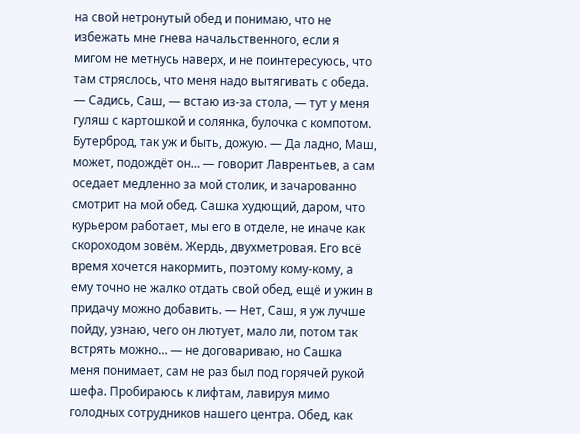на свой нетронутый обед и понимаю, что не избежать мне гнева начальственного, если я мигом не метнусь наверх, и не поинтересуюсь, что там стряслось, что меня надо вытягивать с обеда. — Садись, Саш, — встаю из-за стола, — тут у меня гуляш с картошкой и солянка, булочка с компотом. Бутерброд, так уж и быть, дожую. — Да ладно, Маш, может, подождёт он… — говорит Лаврентьев, а сам оседает медленно за мой столик, и зачарованно смотрит на мой обед. Сашка худющий, даром, что курьером работает, мы его в отделе, не иначе как скороходом зовём. Жердь, двухметровая. Его всё время хочется накормить, поэтому кому-кому, а ему точно не жалко отдать свой обед, ещё и ужин в придачу можно добавить. — Нет, Саш, я уж лучше пойду, узнаю, чего он лютует, мало ли, потом так встрять можно… — не договариваю, но Сашка меня понимает, сам не раз был под горячей рукой шефа. Пробираюсь к лифтам, лавируя мимо голодных сотрудников нашего центра. Обед, как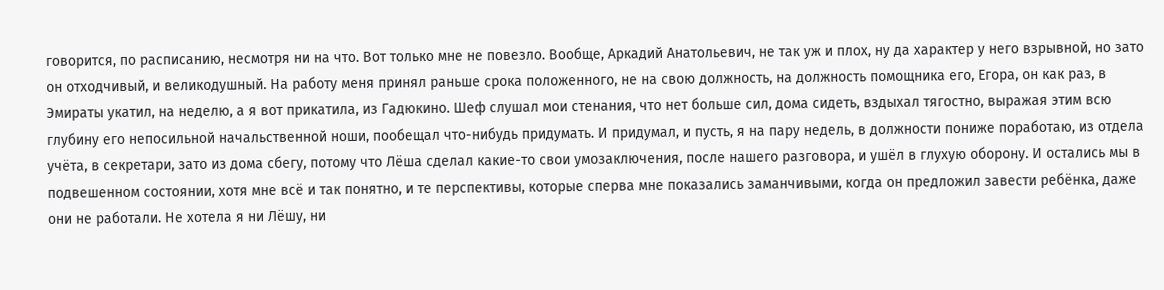говорится, по расписанию, несмотря ни на что. Вот только мне не повезло. Вообще, Аркадий Анатольевич, не так уж и плох, ну да характер у него взрывной, но зато он отходчивый, и великодушный. На работу меня принял раньше срока положенного, не на свою должность, на должность помощника его, Егора, он как раз, в Эмираты укатил, на неделю, а я вот прикатила, из Гадюкино. Шеф слушал мои стенания, что нет больше сил, дома сидеть, вздыхал тягостно, выражая этим всю глубину его непосильной начальственной ноши, пообещал что-нибудь придумать. И придумал, и пусть, я на пару недель, в должности пониже поработаю, из отдела учёта, в секретари, зато из дома сбегу, потому что Лёша сделал какие-то свои умозаключения, после нашего разговора, и ушёл в глухую оборону. И остались мы в подвешенном состоянии, хотя мне всё и так понятно, и те перспективы, которые сперва мне показались заманчивыми, когда он предложил завести ребёнка, даже они не работали. Не хотела я ни Лёшу, ни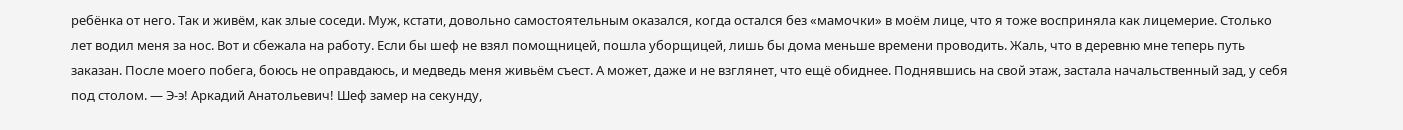ребёнка от него. Так и живём, как злые соседи. Муж, кстати, довольно самостоятельным оказался, когда остался без «мамочки» в моём лице, что я тоже восприняла как лицемерие. Столько лет водил меня за нос. Вот и сбежала на работу. Если бы шеф не взял помощницей, пошла уборщицей, лишь бы дома меньше времени проводить. Жаль, что в деревню мне теперь путь заказан. После моего побега, боюсь не оправдаюсь, и медведь меня живьём съест. А может, даже и не взглянет, что ещё обиднее. Поднявшись на свой этаж, застала начальственный зад, у себя под столом. — Э-э! Аркадий Анатольевич! Шеф замер на секунду,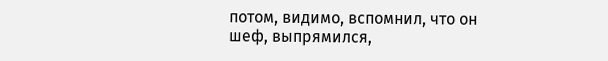потом, видимо, вспомнил, что он шеф, выпрямился,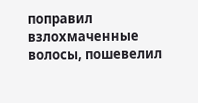поправил взлохмаченные волосы, пошевелил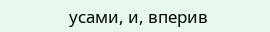усами, и, вперив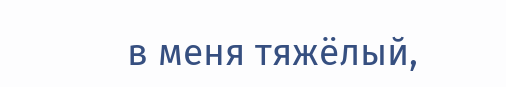в меня тяжёлый,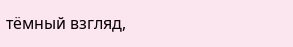тёмный взгляд,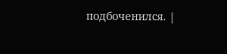подбоченился. |